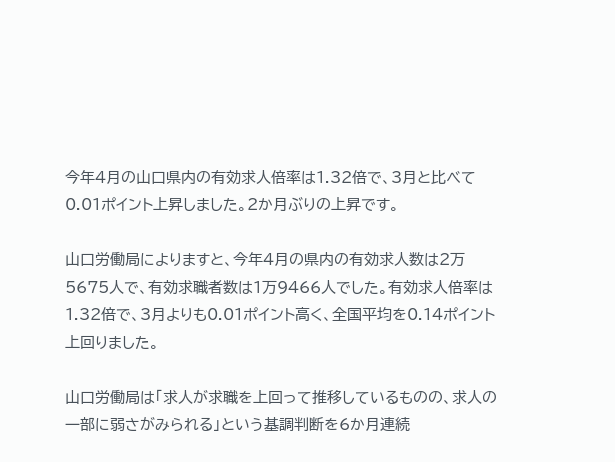今年4月の山口県内の有効求人倍率は1.32倍で、3月と比べて0.01ポイント上昇しました。2か月ぶりの上昇です。

山口労働局によりますと、今年4月の県内の有効求人数は2万5675人で、有効求職者数は1万9466人でした。有効求人倍率は1.32倍で、3月よりも0.01ポイント高く、全国平均を0.14ポイント上回りました。

山口労働局は「求人が求職を上回って推移しているものの、求人の一部に弱さがみられる」という基調判断を6か月連続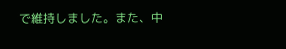で維持しました。また、中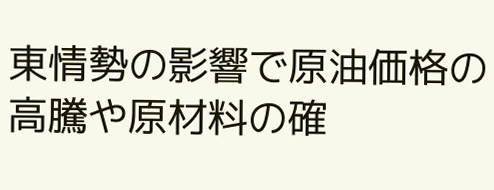東情勢の影響で原油価格の高騰や原材料の確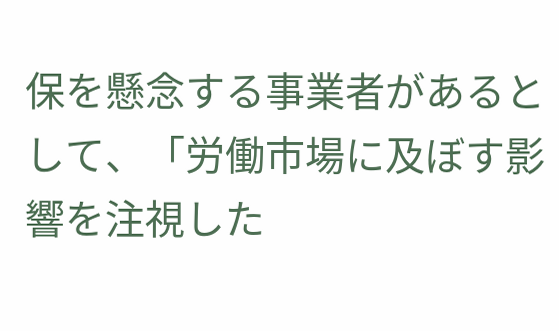保を懸念する事業者があるとして、「労働市場に及ぼす影響を注視した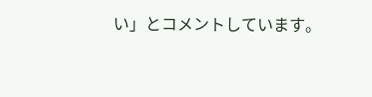い」とコメントしています。